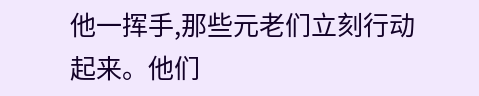他一挥手,那些元老们立刻行动起来。他们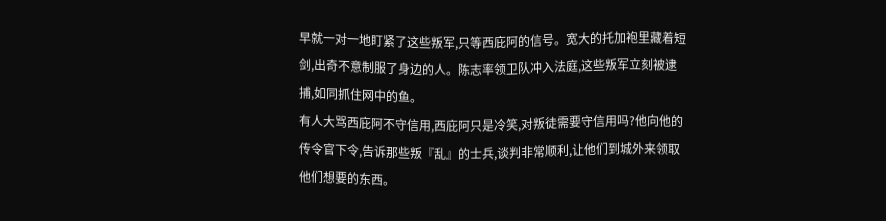早就一对一地盯紧了这些叛军,只等西庇阿的信号。宽大的托加袍里藏着短剑,出奇不意制服了身边的人。陈志率领卫队冲入法庭,这些叛军立刻被逮捕,如同抓住网中的鱼。
有人大骂西庇阿不守信用,西庇阿只是冷笑,对叛徒需要守信用吗?他向他的传令官下令,告诉那些叛『乱』的士兵,谈判非常顺利,让他们到城外来领取他们想要的东西。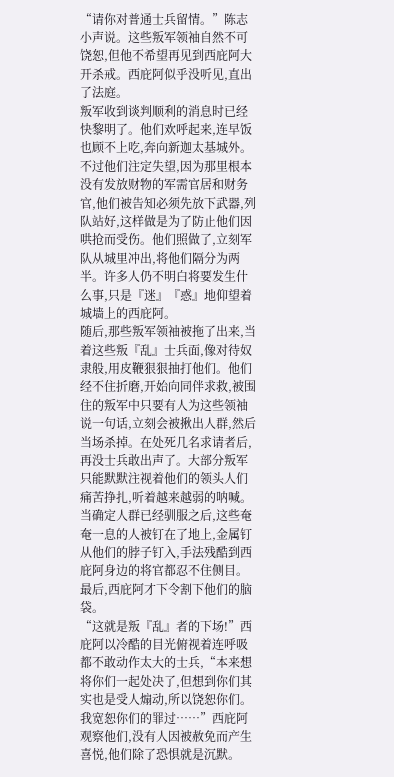“请你对普通士兵留情。”陈志小声说。这些叛军领袖自然不可饶恕,但他不希望再见到西庇阿大开杀戒。西庇阿似乎没听见,直出了法庭。
叛军收到谈判顺利的消息时已经快黎明了。他们欢呼起来,连早饭也顾不上吃,奔向新迦太基城外。不过他们注定失望,因为那里根本没有发放财物的军需官居和财务官,他们被告知必须先放下武器,列队站好,这样做是为了防止他们因哄抢而受伤。他们照做了,立刻军队从城里冲出,将他们隔分为两半。许多人仍不明白将要发生什么事,只是『迷』『惑』地仰望着城墙上的西庇阿。
随后,那些叛军领袖被拖了出来,当着这些叛『乱』士兵面,像对待奴隶般,用皮鞭狠狠抽打他们。他们经不住折磨,开始向同伴求救,被围住的叛军中只要有人为这些领袖说一句话,立刻会被揪出人群,然后当场杀掉。在处死几名求请者后,再没士兵敢出声了。大部分叛军只能默默注视着他们的领头人们痛苦挣扎,听着越来越弱的呐喊。
当确定人群已经驯服之后,这些奄奄一息的人被钉在了地上,金属钉从他们的脖子钉入,手法残酷到西庇阿身边的将官都忍不住侧目。最后,西庇阿才下令割下他们的脑袋。
“这就是叛『乱』者的下场!”西庇阿以冷酷的目光俯视着连呼吸都不敢动作太大的士兵,“本来想将你们一起处决了,但想到你们其实也是受人煽动,所以饶恕你们。我宽恕你们的罪过……”西庇阿观察他们,没有人因被赦免而产生喜悦,他们除了恐惧就是沉默。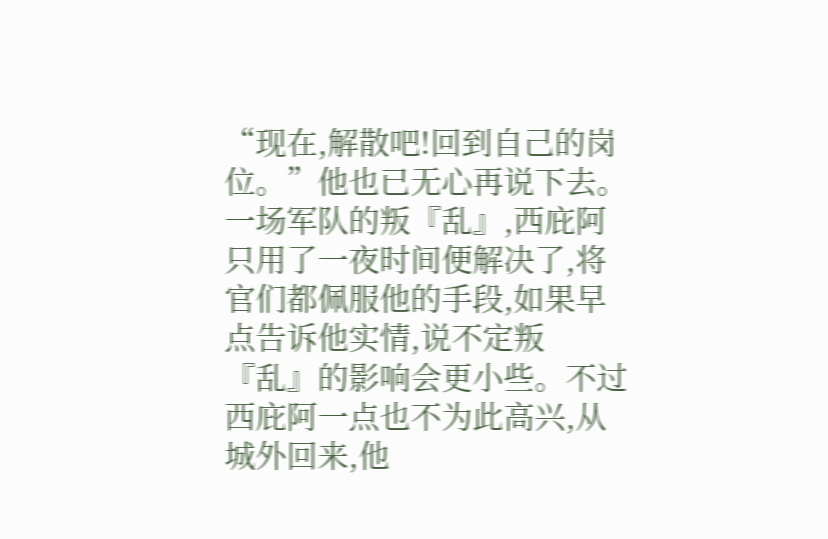“现在,解散吧!回到自己的岗位。”他也已无心再说下去。
一场军队的叛『乱』,西庇阿只用了一夜时间便解决了,将官们都佩服他的手段,如果早点告诉他实情,说不定叛『乱』的影响会更小些。不过西庇阿一点也不为此高兴,从城外回来,他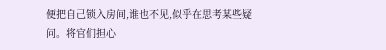便把自己锁入房间,谁也不见,似乎在思考某些疑问。将官们担心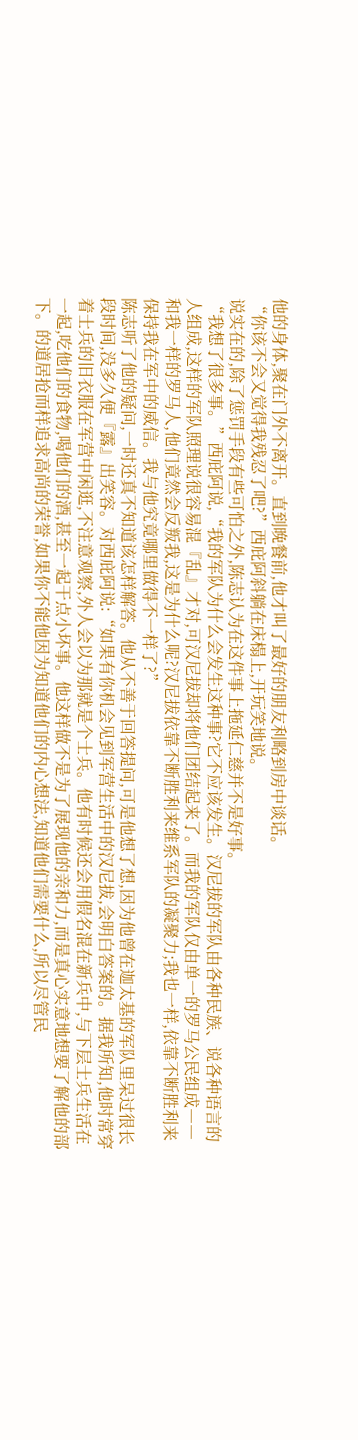他的身体,聚在门外不离开。直到晚餐前,他才叫了最好的朋友利略到房中谈话。
“你该不会又觉得我残忍了吧?”西庇阿斜躺在床榻上,开玩笑地说。
说实在的,除了惩罚手段有些可怕之外,陈志认为在这件事上拖延仁慈并不是好事。
“我想了很多事。”西庇阿说,“我的军队为什么会发生这种事?它不应该发生。汉尼拔的军队由各种民族、说各种语言的人组成,这样的军队照理说很容易混『乱』才对,可汉尼拔却将他们团结起来了。而我的军队仅由单一的罗马公民组成――和我一样的罗马人,他们竟然会反叛我,这是为什么呢?汉尼拔依靠不断胜利来维系军队的凝聚力;我也一样,依靠不断胜利来保持我在军中的威信。我与他究竟哪里做得不一样了?”
陈志听了他的疑问,一时还真不知道该怎样解答。他从不善于回答提问,可是他想了想,因为他曾在迦太基的军队里呆过很长段时间,没多久便『露』出笑容。对西庇阿说:“如果有你机会见到军营生活中的汉尼拔,会明白答案的。据我所知,他时常穿着士兵的旧衣服在军营中闲逛,不注意观察,外人会以为那就是个士兵。他有时候还会用假名混在新兵中,与下层士兵生活在一起,吃他们的食物,喝他们的酒,甚至一起干点小坏事。他这样做不是为了展现他的亲和力,而是真心实意地想要了解他的部下。的道居抢而样追求高尚的荣誉,如果你不能他因为知道他们的内心想法,知道他们需要什么,所以尽管民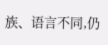族、语言不同,仍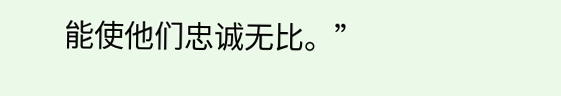能使他们忠诚无比。”